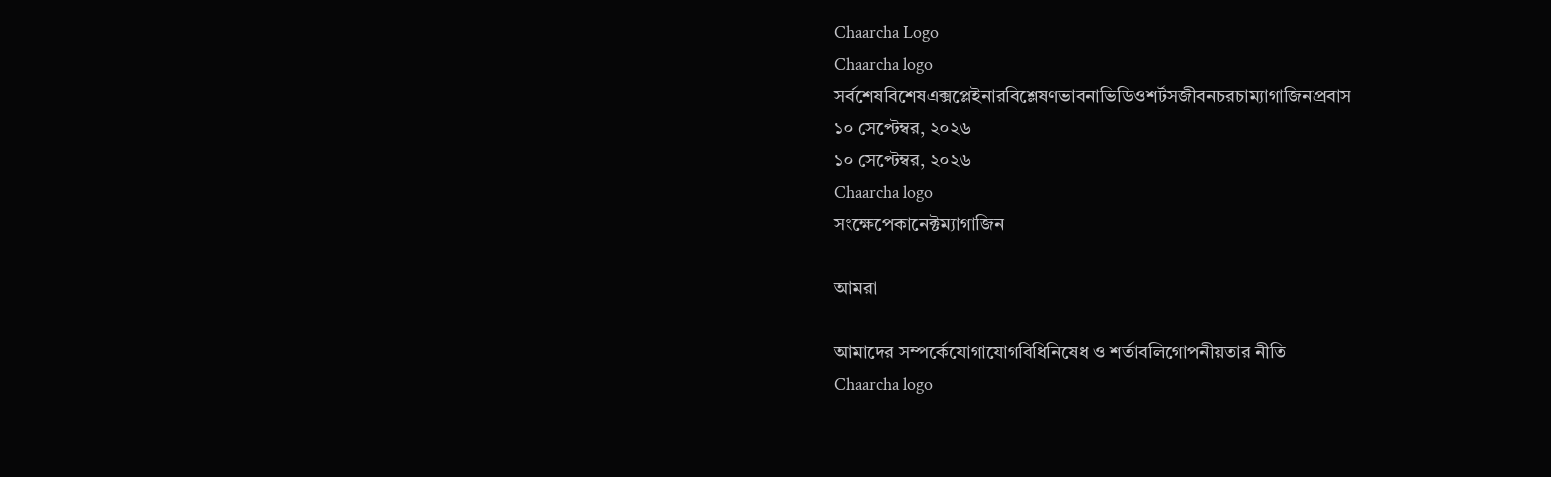Chaarcha Logo
Chaarcha logo
সর্বশেষবিশেষএক্সপ্লেইনারবিশ্লেষণভাবনাভিডিওশর্টসজীবনচরচাম্যাগাজিনপ্রবাস
১০ সেপ্টেম্বর, ২০২৬
১০ সেপ্টেম্বর, ২০২৬
Chaarcha logo
সংক্ষেপেকানেক্টম্যাগাজিন

আমরা

আমাদের সম্পর্কেযোগাযোগবিধিনিষেধ ও শর্তাবলিগোপনীয়তার নীতি
Chaarcha logo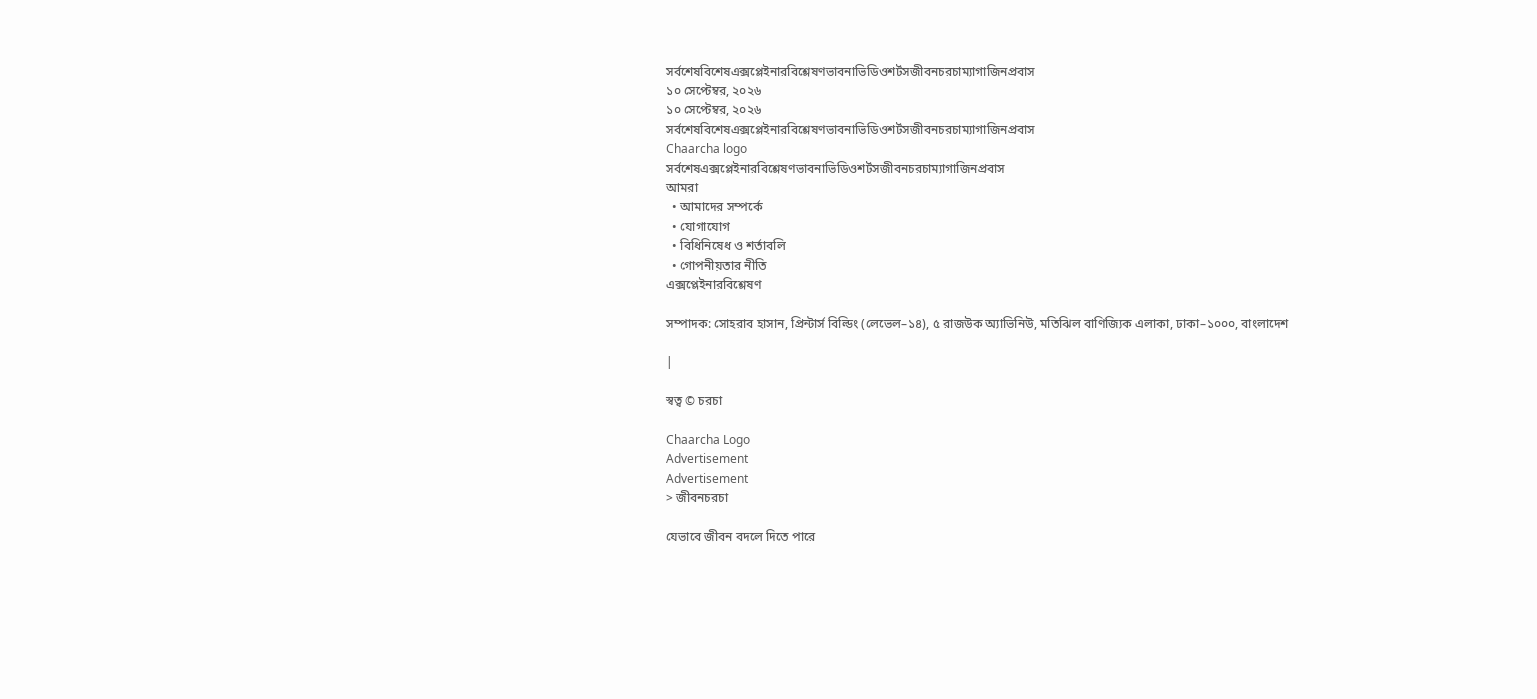সর্বশেষবিশেষএক্সপ্লেইনারবিশ্লেষণভাবনাভিডিওশর্টসজীবনচরচাম্যাগাজিনপ্রবাস
১০ সেপ্টেম্বর, ২০২৬
১০ সেপ্টেম্বর, ২০২৬
সর্বশেষবিশেষএক্সপ্লেইনারবিশ্লেষণভাবনাভিডিওশর্টসজীবনচরচাম্যাগাজিনপ্রবাস
Chaarcha logo
সর্বশেষএক্সপ্লেইনারবিশ্লেষণভাবনাভিডিওশর্টসজীবনচরচাম্যাগাজিনপ্রবাস
আমরা
  • আমাদের সম্পর্কে
  • যোগাযোগ
  • বিধিনিষেধ ও শর্তাবলি
  • গোপনীয়তার নীতি
এক্সপ্লেইনারবিশ্লেষণ

সম্পাদক: সোহরাব হাসান, প্রিন্টার্স বিল্ডিং (লেভেল–১৪), ৫ রাজউক অ্যাভিনিউ, মতিঝিল বাণিজ্যিক এলাকা, ঢাকা–১০০০, বাংলাদেশ

|

স্বত্ব © চরচা

Chaarcha Logo
Advertisement
Advertisement
> জীবনচরচা

যেভাবে জীবন বদলে দিতে পারে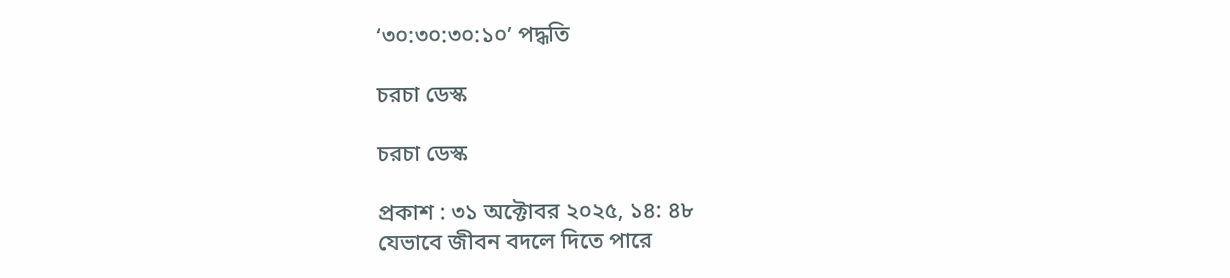‘৩০:৩০:৩০:১০’ পদ্ধতি

চরচা ডেস্ক

চরচা ডেস্ক

প্রকাশ : ৩১ অক্টোবর ২০২৫, ১৪: ৪৮
যেভাবে জীবন বদলে দিতে পারে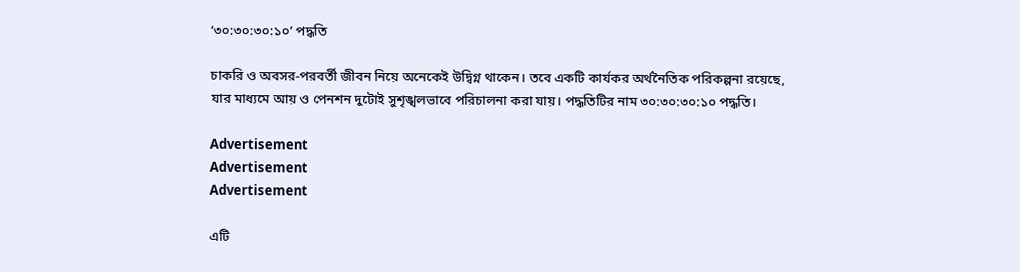‘৩০:৩০:৩০:১০’ পদ্ধতি

চাকরি ও অবসর-পরবর্তী জীবন নিয়ে অনেকেই উদ্বিগ্ন থাকেন। তবে একটি কার্যকর অর্থনৈতিক পরিকল্পনা রয়েছে, যার মাধ্যমে আয় ও পেনশন দুটোই সুশৃঙ্খলভাবে পরিচালনা করা যায়। পদ্ধতিটির নাম ৩০:৩০:৩০:১০ পদ্ধতি।

Advertisement
Advertisement
Advertisement

এটি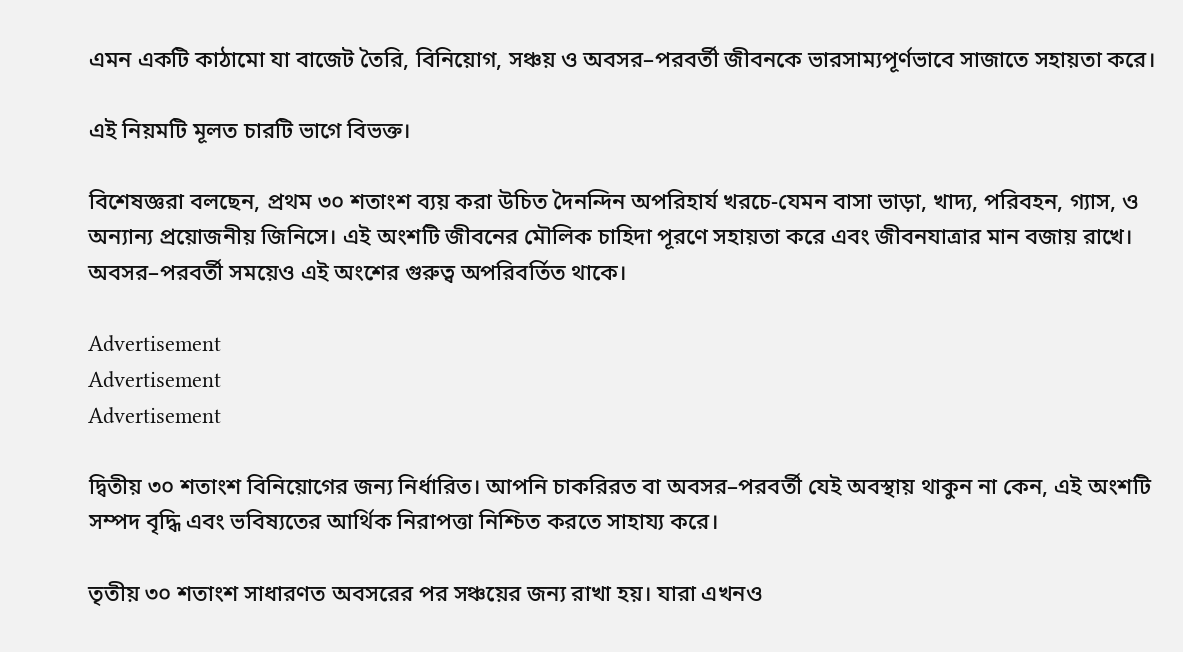এমন একটি কাঠামো যা বাজেট তৈরি, বিনিয়োগ, সঞ্চয় ও অবসর–পরবর্তী জীবনকে ভারসাম্যপূর্ণভাবে সাজাতে সহায়তা করে।

এই নিয়মটি মূলত চারটি ভাগে বিভক্ত।

বিশেষজ্ঞরা বলছেন, প্রথম ৩০ শতাংশ ব্যয় করা উচিত দৈনন্দিন অপরিহার্য খরচে-যেমন বাসা ভাড়া, খাদ্য, পরিবহন, গ্যাস, ও অন্যান্য প্রয়োজনীয় জিনিসে। এই অংশটি জীবনের মৌলিক চাহিদা পূরণে সহায়তা করে এবং জীবনযাত্রার মান বজায় রাখে। অবসর–পরবর্তী সময়েও এই অংশের গুরুত্ব অপরিবর্তিত থাকে।

Advertisement
Advertisement
Advertisement

দ্বিতীয় ৩০ শতাংশ বিনিয়োগের জন্য নির্ধারিত। আপনি চাকরিরত বা অবসর–পরবর্তী যেই অবস্থায় থাকুন না কেন, এই অংশটি সম্পদ বৃদ্ধি এবং ভবিষ্যতের আর্থিক নিরাপত্তা নিশ্চিত করতে সাহায্য করে।

তৃতীয় ৩০ শতাংশ সাধারণত অবসরের পর সঞ্চয়ের জন্য রাখা হয়। যারা এখনও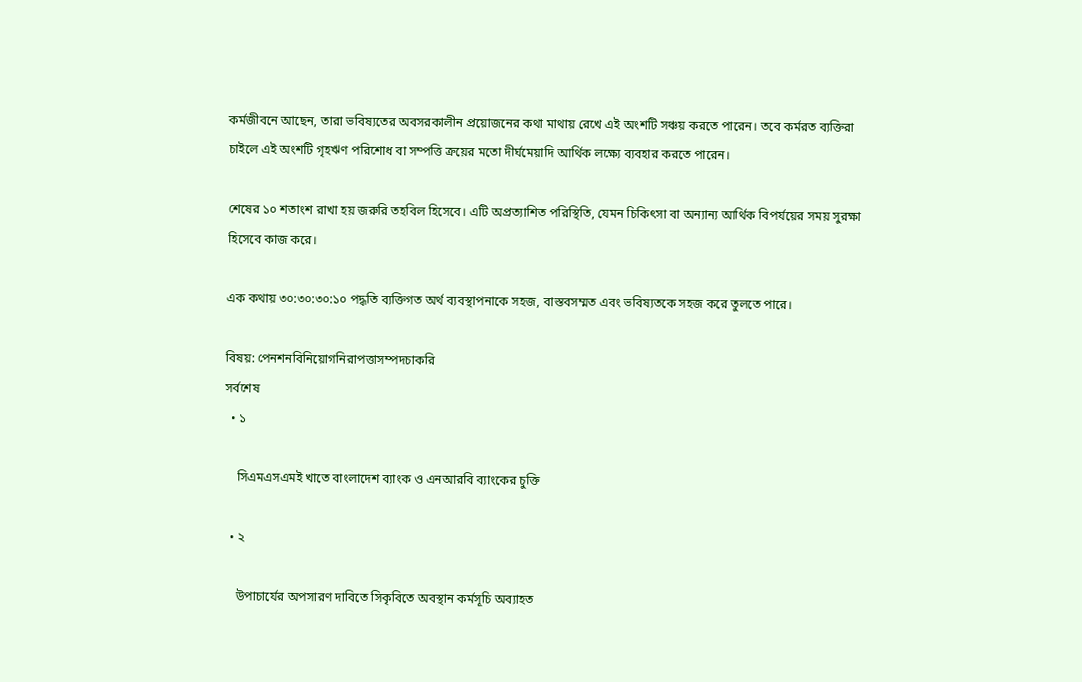কর্মজীবনে আছেন, তারা ভবিষ্যতের অবসরকালীন প্রয়োজনের কথা মাথায় রেখে এই অংশটি সঞ্চয় করতে পারেন। তবে কর্মরত ব্যক্তিরা চাইলে এই অংশটি গৃহঋণ পরিশোধ বা সম্পত্তি ক্রয়ের মতো দীর্ঘমেয়াদি আর্থিক লক্ষ্যে ব্যবহার করতে পারেন।

শেষের ১০ শতাংশ রাখা হয় জরুরি তহবিল হিসেবে। এটি অপ্রত্যাশিত পরিস্থিতি, যেমন চিকিৎসা বা অন্যান্য আর্থিক বিপর্যয়ের সময় সুরক্ষা হিসেবে কাজ করে।

এক কথায় ৩০:৩০:৩০:১০ পদ্ধতি ব্যক্তিগত অর্থ ব্যবস্থাপনাকে সহজ, বাস্তবসম্মত এবং ভবিষ্যতকে সহজ করে তুলতে পারে।

বিষয়: পেনশনবিনিয়োগনিরাপত্তাসম্পদচাকরি
সর্বশেষ
  • ১

    সিএমএসএমই খাতে বাংলাদেশ ব্যাংক ও এনআরবি ব্যাংকের চুক্তি

  • ২

    উপাচার্যের অপসারণ দাবিতে সিকৃবিতে অবস্থান কর্মসূচি অব্যাহত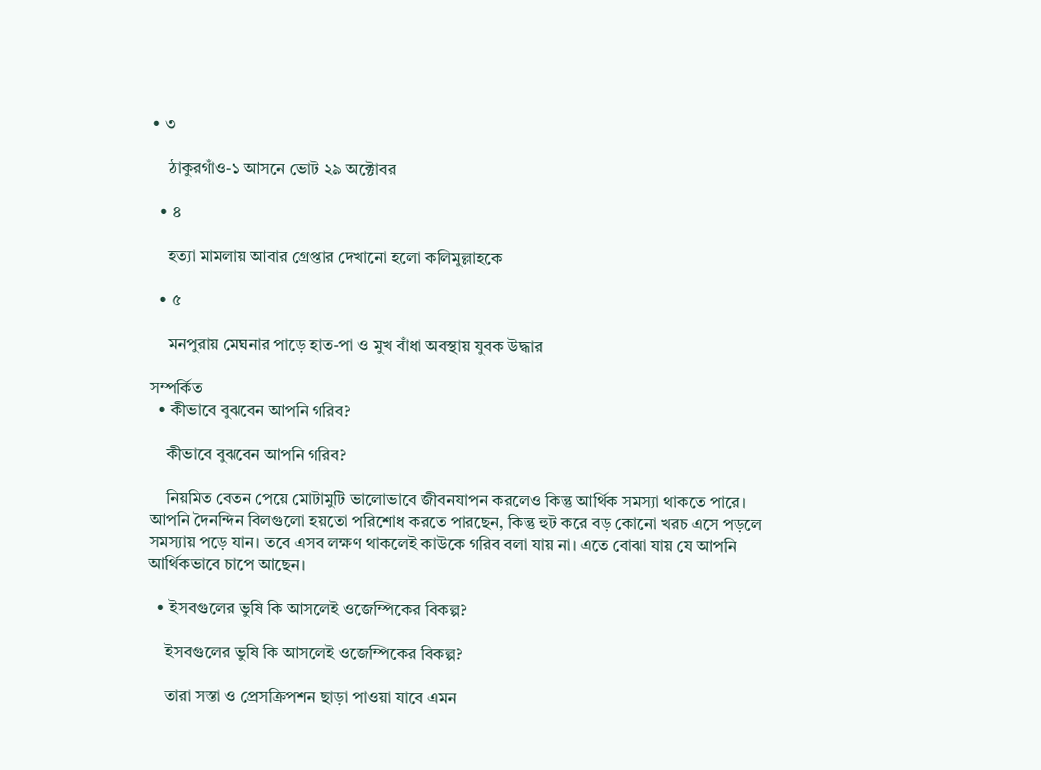• ৩

    ঠাকুরগাঁও-১ আসনে ভোট ২৯ অক্টোবর

  • ৪

    হত্যা মামলায় আবার গ্রেপ্তার দেখানো হলো কলিমুল্লাহকে

  • ৫

    মনপুরায় মেঘনার পাড়ে হাত-পা ও মুখ বাঁধা অবস্থায় যুবক উদ্ধার

সম্পর্কিত
  • কীভাবে বুঝবেন আপনি গরিব?

    কীভাবে বুঝবেন আপনি গরিব?

    নিয়মিত বেতন পেয়ে মোটামুটি ভালোভাবে জীবনযাপন করলেও কিন্তু আর্থিক সমস্যা থাকতে পারে। আপনি দৈনন্দিন বিলগুলো হয়তো পরিশোধ করতে পারছেন, কিন্তু হুট করে বড় কোনো খরচ এসে পড়লে সমস্যায় পড়ে যান। তবে এসব লক্ষণ থাকলেই কাউকে গরিব বলা যায় না। এতে বোঝা যায় যে আপনি আর্থিকভাবে চাপে আছেন।

  • ইসবগুলের ভুষি কি আসলেই ওজেম্পিকের বিকল্প?

    ইসবগুলের ভুষি কি আসলেই ওজেম্পিকের বিকল্প?

    তারা সস্তা ও প্রেসক্রিপশন ছাড়া পাওয়া যাবে এমন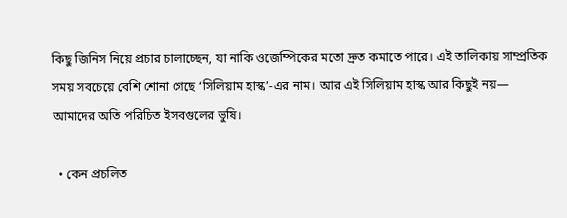কিছু জিনিস নিয়ে প্রচার চালাচ্ছেন, যা নাকি ওজেম্পিকের মতো দ্রুত কমাতে পারে। এই তালিকায় সাম্প্রতিক সময় সবচেয়ে বেশি শোনা গেছে ‘সিলিয়াম হাস্ক’-এর নাম। আর এই সিলিয়াম হাস্ক আর কিছুই নয়— আমাদের অতি পরিচিত ইসবগুলের ভুষি।

  • কেন প্রচলিত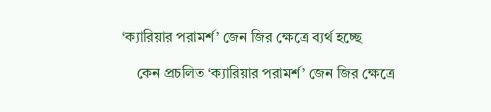‘ক্যারিয়ার পরামর্শ’ জেন জির ক্ষেত্রে ব্যর্থ হচ্ছে

    কেন প্রচলিত ‘ক্যারিয়ার পরামর্শ’ জেন জির ক্ষেত্রে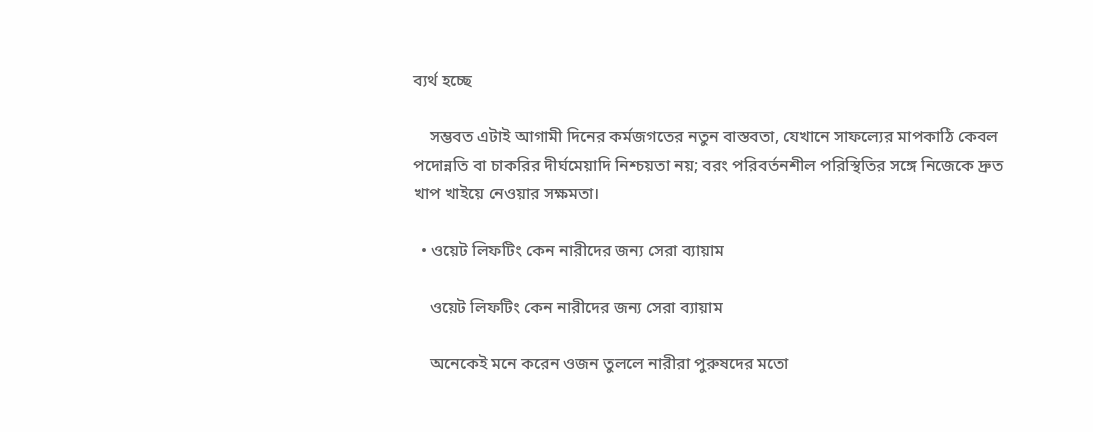ব্যর্থ হচ্ছে

    সম্ভবত এটাই আগামী দিনের কর্মজগতের নতুন বাস্তবতা, যেখানে সাফল্যের মাপকাঠি কেবল পদোন্নতি বা চাকরির দীর্ঘমেয়াদি নিশ্চয়তা নয়; বরং পরিবর্তনশীল পরিস্থিতির সঙ্গে নিজেকে দ্রুত খাপ খাইয়ে নেওয়ার সক্ষমতা।

  • ওয়েট লিফটিং কেন নারীদের জন্য সেরা ব্যায়াম

    ওয়েট লিফটিং কেন নারীদের জন্য সেরা ব্যায়াম

    অনেকেই মনে করেন ওজন তুললে নারীরা পুরুষদের মতো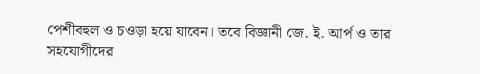পেশীবহুল ও চওড়া হয়ে যাবেন। তবে বিজ্ঞানী জে. ই. আর্প ও তার সহযোগীদের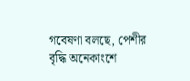গবেষণা বলছে, পেশীর বৃদ্ধি অনেকাংশে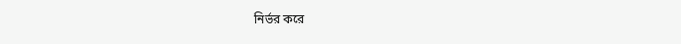নির্ভর করে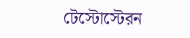টেস্টোস্টেরন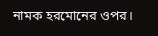নামক হরমোনের ওপর।